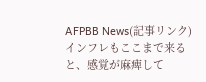AFPBB News(記事リンク)
インフレもここまで来ると、感覚が麻痺して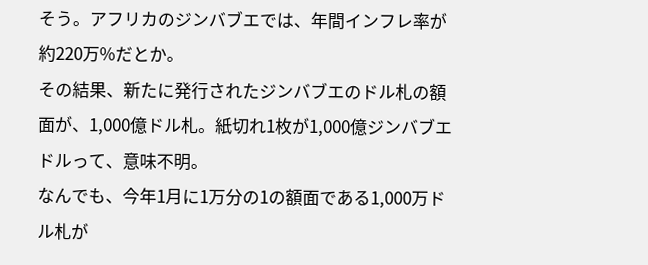そう。アフリカのジンバブエでは、年間インフレ率が約220万%だとか。
その結果、新たに発行されたジンバブエのドル札の額面が、1,000億ドル札。紙切れ1枚が1,000億ジンバブエドルって、意味不明。
なんでも、今年1月に1万分の1の額面である1,000万ドル札が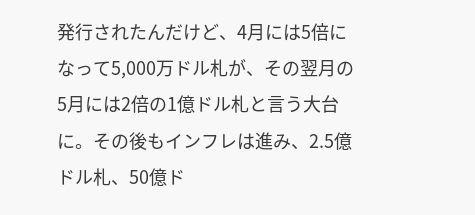発行されたんだけど、4月には5倍になって5,000万ドル札が、その翌月の5月には2倍の1億ドル札と言う大台に。その後もインフレは進み、2.5億ドル札、50億ド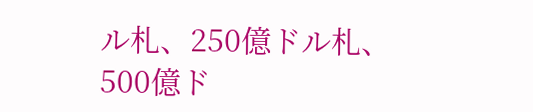ル札、250億ドル札、500億ド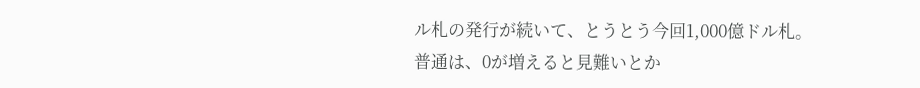ル札の発行が続いて、とうとう今回1,000億ドル札。
普通は、0が増えると見難いとか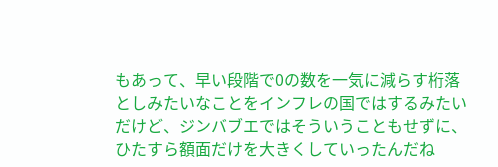もあって、早い段階で0の数を一気に減らす桁落としみたいなことをインフレの国ではするみたいだけど、ジンバブエではそういうこともせずに、ひたすら額面だけを大きくしていったんだね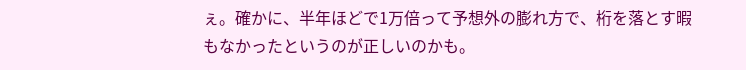ぇ。確かに、半年ほどで1万倍って予想外の膨れ方で、桁を落とす暇もなかったというのが正しいのかも。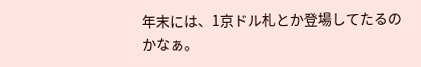年末には、1京ドル札とか登場してたるのかなぁ。